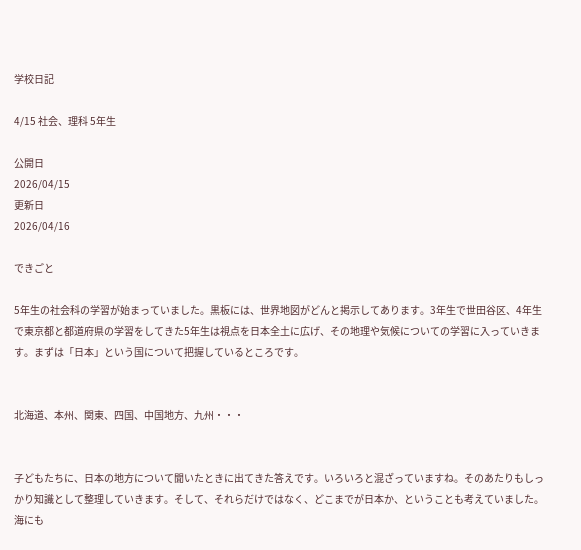学校日記

4/15 社会、理科 5年生

公開日
2026/04/15
更新日
2026/04/16

できごと

5年生の社会科の学習が始まっていました。黒板には、世界地図がどんと掲示してあります。3年生で世田谷区、4年生で東京都と都道府県の学習をしてきた5年生は視点を日本全土に広げ、その地理や気候についての学習に入っていきます。まずは「日本」という国について把握しているところです。


北海道、本州、関東、四国、中国地方、九州・・・


子どもたちに、日本の地方について聞いたときに出てきた答えです。いろいろと混ざっていますね。そのあたりもしっかり知識として整理していきます。そして、それらだけではなく、どこまでが日本か、ということも考えていました。海にも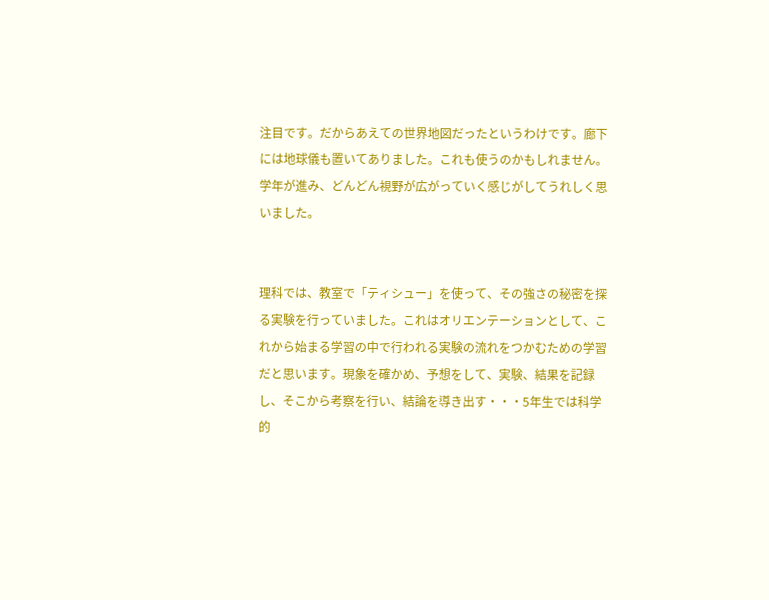注目です。だからあえての世界地図だったというわけです。廊下には地球儀も置いてありました。これも使うのかもしれません。学年が進み、どんどん視野が広がっていく感じがしてうれしく思いました。


理科では、教室で「ティシュー」を使って、その強さの秘密を探る実験を行っていました。これはオリエンテーションとして、これから始まる学習の中で行われる実験の流れをつかむための学習だと思います。現象を確かめ、予想をして、実験、結果を記録し、そこから考察を行い、結論を導き出す・・・5年生では科学的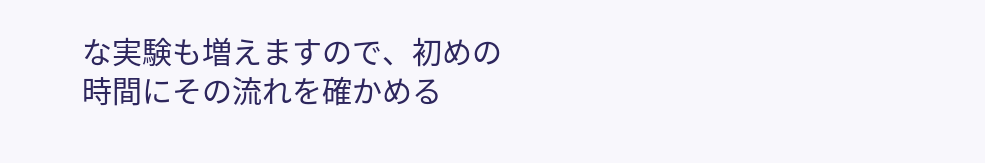な実験も増えますので、初めの時間にその流れを確かめる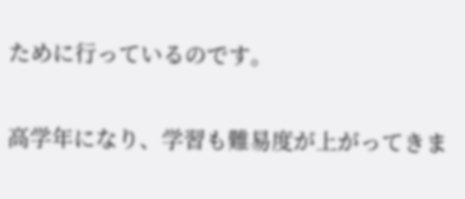ために行っているのです。


高学年になり、学習も難易度が上がってきま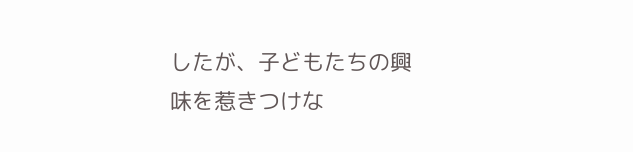したが、子どもたちの興味を惹きつけな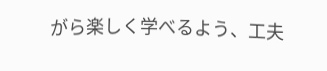がら楽しく学べるよう、工夫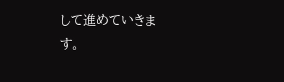して進めていきます。